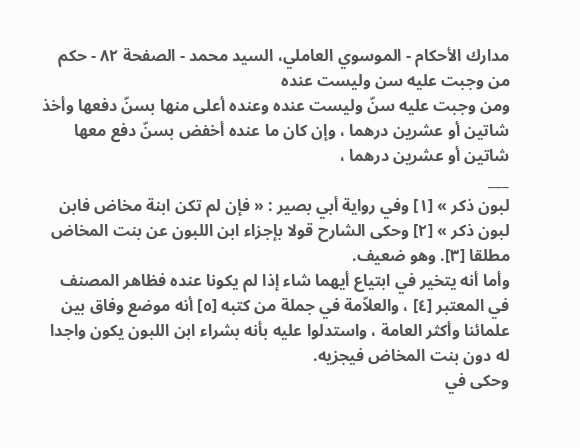مدارك الأحكام - الموسوي العاملي، السيد محمد - الصفحة ٨٢ - حكم من وجبت عليه سن وليست عنده
ومن وجبت عليه سنّ وليست عنده وعنده أعلى منها بسنّ دفعها وأخذ شاتين أو عشرين درهما ، وإن كان ما عنده أخفض بسنّ دفع معها شاتين أو عشرين درهما ،
___
لبون ذكر » [١] وفي رواية أبي بصير : « فإن لم تكن ابنة مخاض فابن لبون ذكر » [٢] وحكى الشارح قولا بإجزاء ابن اللبون عن بنت المخاض مطلقا [٣]. وهو ضعيف.
وأما أنه يتخير في ابتياع أيهما شاء إذا لم يكونا عنده فظاهر المصنف في المعتبر [٤] ، والعلاّمة في جملة من كتبه [٥] أنه موضع وفاق بين علمائنا وأكثر العامة ، واستدلوا عليه بأنه بشراء ابن اللبون يكون واجدا له دون بنت المخاض فيجزيه.
وحكى في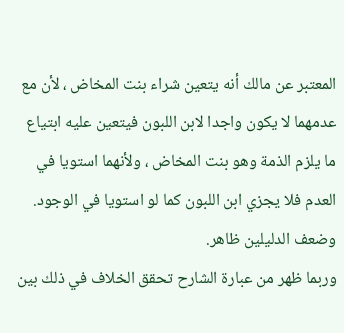المعتبر عن مالك أنه يتعين شراء بنت المخاض ، لأن مع عدمهما لا يكون واجدا لابن اللبون فيتعين عليه ابتياع ما يلزم الذمة وهو بنت المخاض ، ولأنهما استويا في العدم فلا يجزي ابن اللبون كما لو استويا في الوجود. وضعف الدليلين ظاهر.
وربما ظهر من عبارة الشارح تحقق الخلاف في ذلك بين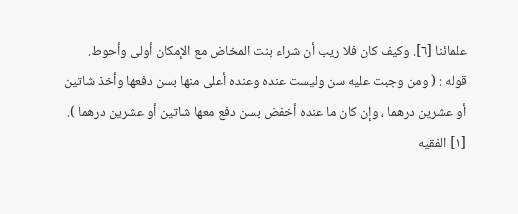علمائنا [٦]. وكيف كان فلا ريب أن شراء بنت المخاض مع الإمكان أولى وأحوط.
قوله : ( ومن وجبت عليه سن وليست عنده وعنده أعلى منها بسن دفعها وأخذ شاتين أو عشرين درهما ، وإن كان ما عنده أخفض بسن دفع معها شاتين أو عشرين درهما ).
[١] الفقيه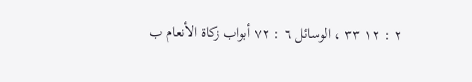٢ : ١٢ ٣٣ ، الوسائل ٦ : ٧٢ أبواب زكاة الأنعام ب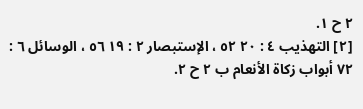٢ ح ١.
[٢] التهذيب ٤ : ٢٠ ٥٢ ، الإستبصار ٢ : ١٩ ٥٦ ، الوسائل ٦ : ٧٢ أبواب زكاة الأنعام ب ٢ ح ٢.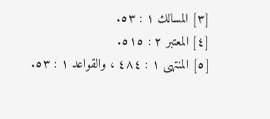[٣] المسالك ١ : ٥٣.
[٤] المعتبر ٢ : ٥١٥.
[٥] المنتهى ١ : ٤٨٤ ، والقواعد ١ : ٥٣.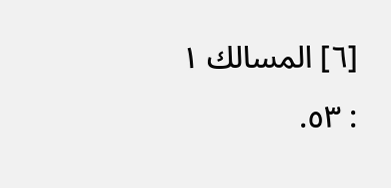[٦] المسالك ١ : ٥٣.